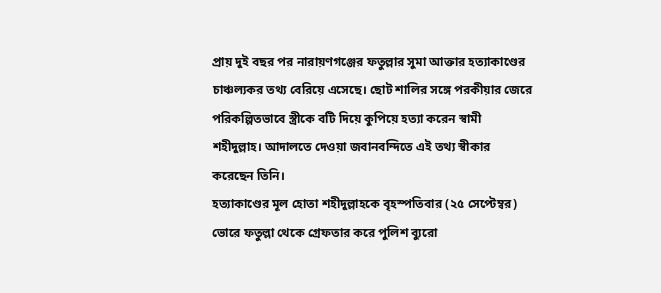প্রায় দুই বছর পর নারায়ণগঞ্জের ফতুল্লার সুমা আক্তার হত্যাকাণ্ডের চাঞ্চল্যকর তথ্য বেরিয়ে এসেছে। ছোট শালির সঙ্গে পরকীয়ার জেরে পরিকল্পিতভাবে স্ত্রীকে বটি দিয়ে কুপিয়ে হত্যা করেন স্বামী শহীদুল্লাহ। আদালতে দেওয়া জবানবন্দিতে এই তথ্য স্বীকার করেছেন তিনি।
হত্যাকাণ্ডের মূল হোতা শহীদুল্লাহকে বৃহস্পতিবার (২৫ সেপ্টেম্বর) ভোরে ফতুল্লা থেকে গ্রেফতার করে পুলিশ ব্যুরো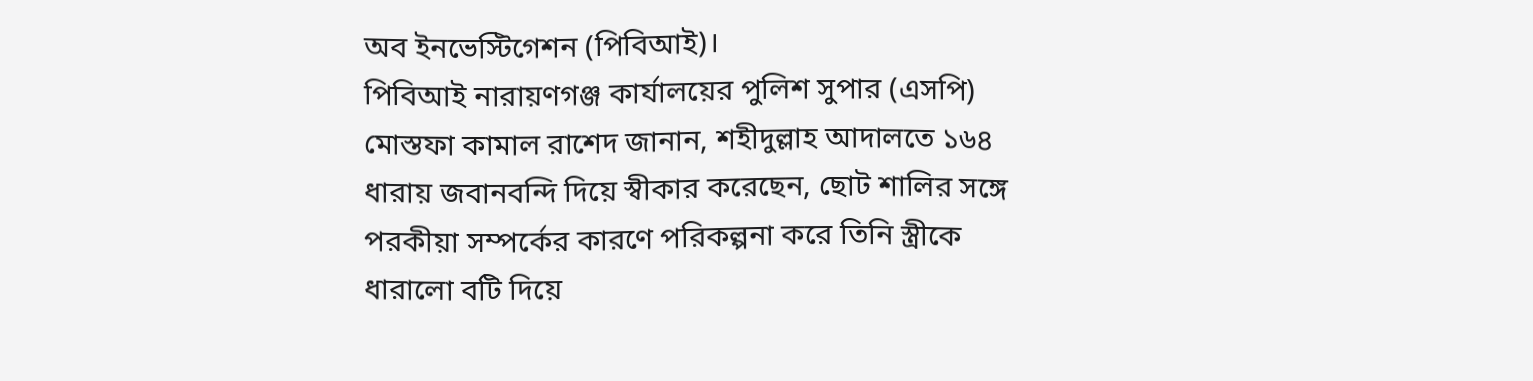অব ইনভেস্টিগেশন (পিবিআই)।
পিবিআই নারায়ণগঞ্জ কার্যালয়ের পুলিশ সুপার (এসপি) মোস্তফা কামাল রাশেদ জানান, শহীদুল্লাহ আদালতে ১৬৪ ধারায় জবানবন্দি দিয়ে স্বীকার করেছেন, ছোট শালির সঙ্গে পরকীয়া সম্পর্কের কারণে পরিকল্পনা করে তিনি স্ত্রীকে ধারালো বটি দিয়ে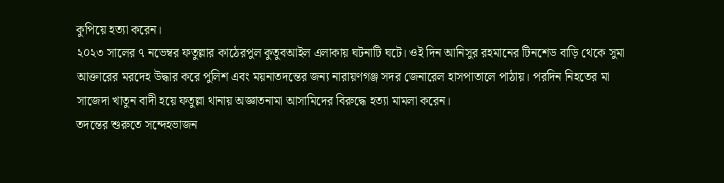কুপিয়ে হত্যা করেন।
২০২৩ সালের ৭ নভেম্বর ফতুল্লার কাঠেরপুল কুতুবআইল এলাকায় ঘটনাটি ঘটে। ওই দিন আনিসুর রহমানের টিনশেড বাড়ি থেকে সুমা আক্তারের মরদেহ উদ্ধার করে পুলিশ এবং ময়নাতদন্তের জন্য নারায়ণগঞ্জ সদর জেনারেল হাসপাতালে পাঠায়। পরদিন নিহতের মা সাজেদা খাতুন বাদী হয়ে ফতুল্লা থানায় অজ্ঞাতনামা আসামিদের বিরুদ্ধে হত্যা মামলা করেন।
তদন্তের শুরুতে সন্দেহভাজন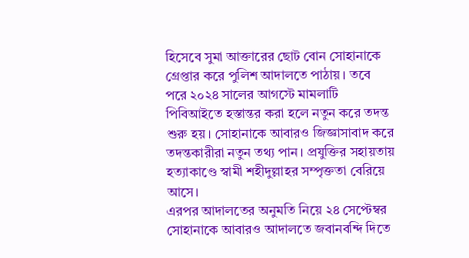হিসেবে সুমা আক্তারের ছোট বোন সোহানাকে গ্রেপ্তার করে পুলিশ আদালতে পাঠায়। তবে পরে ২০২৪ সালের আগস্টে মামলাটি পিবিআইতে হস্তান্তর করা হলে নতুন করে তদন্ত শুরু হয়। সোহানাকে আবারও জিজ্ঞাসাবাদ করে তদন্তকারীরা নতুন তথ্য পান। প্রযুক্তির সহায়তায় হত্যাকাণ্ডে স্বামী শহীদুল্লাহর সম্পৃক্ততা বেরিয়ে আসে।
এরপর আদালতের অনুমতি নিয়ে ২৪ সেপ্টেম্বর সোহানাকে আবারও আদালতে জবানবন্দি দিতে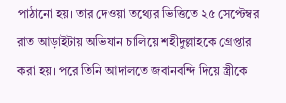পাঠানো হয়। তার দেওয়া তথ্যের ভিত্তিতে ২৫ সেপ্টেম্বর রাত আড়াইটায় অভিযান চালিয়ে শহীদুল্লাহকে গ্রেপ্তার করা হয়। পরে তিনি আদালতে জবানবন্দি দিয়ে স্ত্রীকে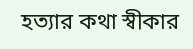হত্যার কথা স্বীকার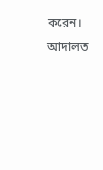করেন। আদালত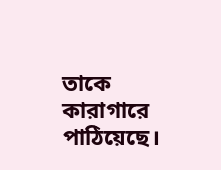তাকে কারাগারে পাঠিয়েছে।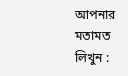আপনার মতামত লিখুন :